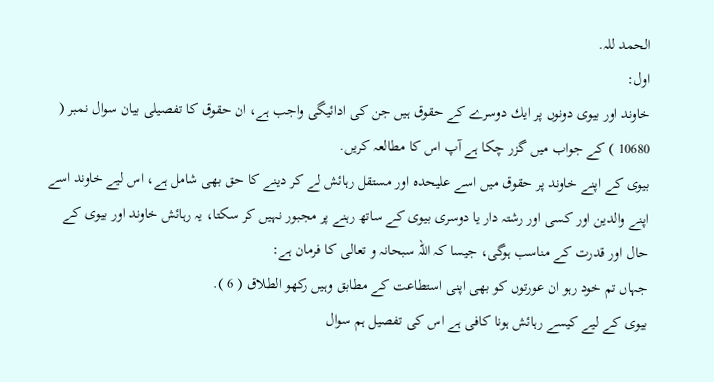الحمد للہ.
اول:
خاوند اور بيوى دونوں پر ايك دوسرے كے حقوق ہيں جن كى ادائيگى واجب ہے، ان حقوق كا تفصيلى بيان سوال نمبر ( 10680 ) كے جواب ميں گزر چكا ہے آپ اس كا مطالعہ كريں.
بيوى كے اپنے خاوند پر حقوق ميں اسے عليحدہ اور مستقل رہائش لے كر دينے كا حق بھى شامل ہے، اس ليے خاوند اسے اپنے والدين اور كسى اور رشتہ دار يا دوسرى بيوى كے ساتھ رہنے پر مجبور نہيں كر سكتا، يہ رہائش خاوند اور بيوى كے حال اور قدرت كے مناسب ہوگى، جيسا كہ اللہ سبحانہ و تعالى كا فرمان ہے:
جہاں تم خود رہو ان عورتوں كو بھى اپنى استطاعت كے مطابق وہيں ركھو الطلاق ( 6 ).
بيوى كے ليے كيسے رہائش ہونا كافى ہے اس كى تفصيل ہم سوال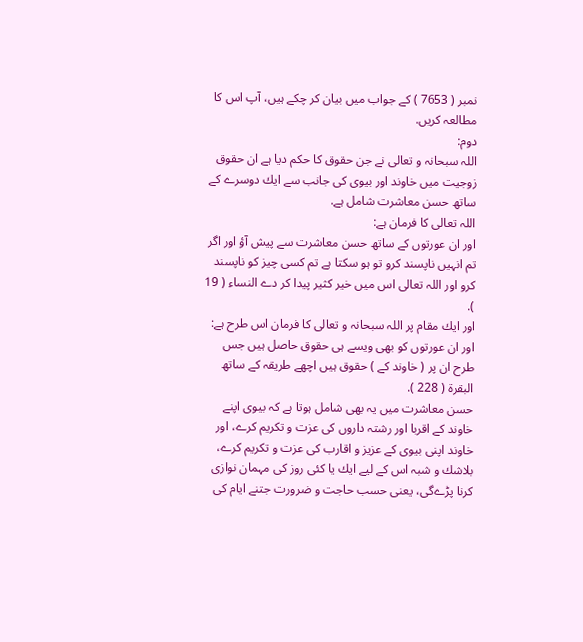نمبر ( 7653 ) كے جواب ميں بيان كر چكے ہيں، آپ اس كا مطالعہ كريں.
دوم:
اللہ سبحانہ و تعالى نے جن حقوق كا حكم ديا ہے ان حقوق زوجيت ميں خاوند اور بيوى كى جانب سے ايك دوسرے كے ساتھ حسن معاشرت شامل ہے.
اللہ تعالى كا فرمان ہے:
اور ان عورتوں كے ساتھ حسن معاشرت سے پيش آؤ اور اگر تم انہيں ناپسند كرو تو ہو سكتا ہے تم كسى چيز كو ناپسند كرو اور اللہ تعالى اس ميں خير كثير پيدا كر دے النساء ( 19 ).
اور ايك مقام پر اللہ سبحانہ و تعالى كا فرمان اس طرح ہے:
اور ان عورتوں كو بھى ويسے ہى حقوق حاصل ہيں جس طرح ان پر ( خاوند كے ) حقوق ہيں اچھے طريقہ كے ساتھ البقرۃ ( 228 ).
حسن معاشرت ميں يہ بھى شامل ہوتا ہے كہ بيوى اپنے خاوند كے اقربا اور رشتہ داروں كى عزت و تكريم كرے، اور خاوند اپنى بيوى كے عزيز و اقارب كى عزت و تكريم كرے، بلاشك و شبہ اس كے ليے ايك يا كئى روز كى مہمان نوازى كرنا پڑےگى، يعنى حسب حاجت و ضرورت جتنے ايام كى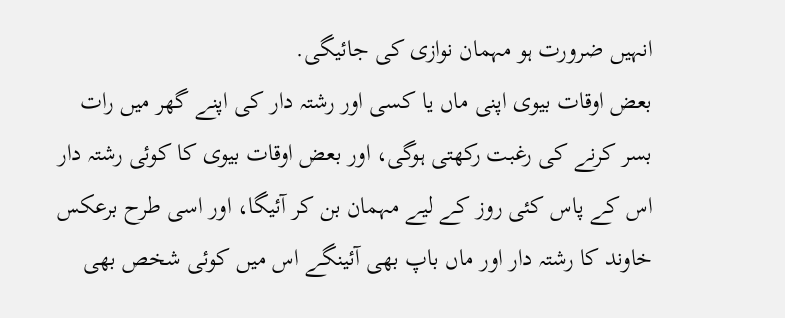انہيں ضرورت ہو مہمان نوازى كى جائيگى.
بعض اوقات بيوى اپنى ماں يا كسى اور رشتہ دار كى اپنے گھر ميں رات بسر كرنے كى رغبت ركھتى ہوگى، اور بعض اوقات بيوى كا كوئى رشتہ دار اس كے پاس كئى روز كے ليے مہمان بن كر آئيگا، اور اسى طرح برعكس خاوند كا رشتہ دار اور ماں باپ بھى آئينگے اس ميں كوئى شخص بھى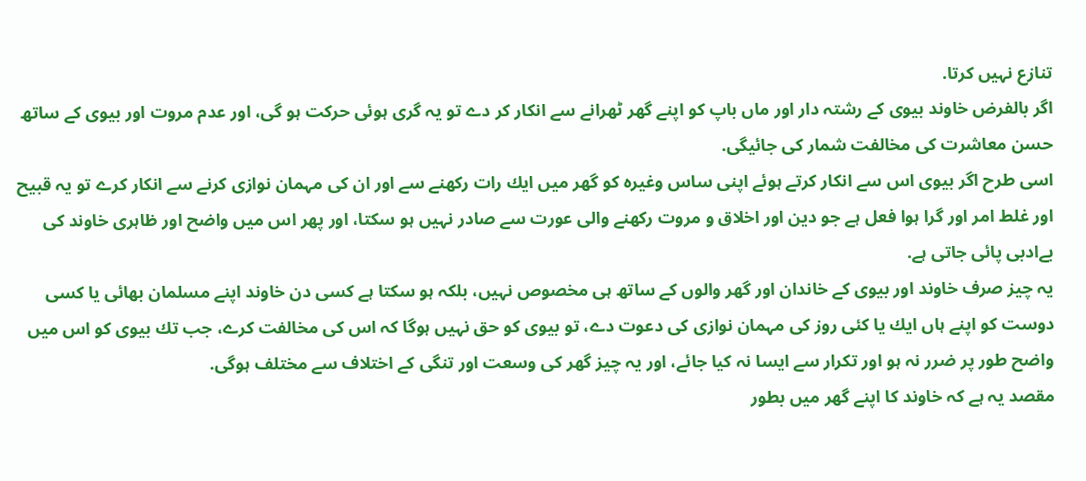تنازع نہيں كرتا.
اگر بالفرض خاوند بيوى كے رشتہ دار اور ماں باپ كو اپنے گھر ٹھرانے سے انكار كر دے تو يہ گرى ہوئى حركت ہو گى، اور عدم مروت اور بيوى كے ساتھ حسن معاشرت كى مخالفت شمار كى جائيگى.
اسى طرح اگر بيوى اس سے انكار كرتے ہوئے اپنى ساس وغيرہ كو گھر ميں ايك رات ركھنے سے اور ان كى مہمان نوازى كرنے سے انكار كرے تو يہ قبيح اور غلط امر اور گرا ہوا فعل ہے جو دين اور اخلاق و مروت ركھنے والى عورت سے صادر نہيں ہو سكتا، اور پھر اس ميں واضح اور ظاہرى خاوند كى بےادبى پائى جاتى ہے.
يہ چيز صرف خاوند اور بيوى كے خاندان اور گھر والوں كے ساتھ ہى مخصوص نہيں، بلكہ ہو سكتا ہے كسى دن خاوند اپنے مسلمان بھائى يا كسى دوست كو اپنے ہاں ايك يا كئى روز كى مہمان نوازى كى دعوت دے، تو بيوى كو حق نہيں ہوگا كہ اس كى مخالفت كرے، جب تك بيوى كو اس ميں واضح طور پر ضرر نہ ہو اور تكرار سے ايسا نہ كيا جائے، اور يہ چيز گھر كى وسعت اور تنگى كے اختلاف سے مختلف ہوگى.
مقصد يہ ہے كہ خاوند كا اپنے گھر ميں بطور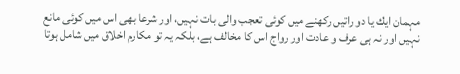مہمان ايك يا دو راتيں ركھنے ميں كوئى تعجب والى بات نہيں، اور شرعا بھى اس ميں كوئى مانع نہيں اور نہ ہى عرف و عادت اور رواج اس كا مخالف ہے، بلكہ يہ تو مكارم اخلاق ميں شامل ہوتا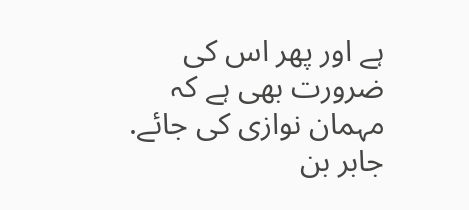ہے اور پھر اس كى ضرورت بھى ہے كہ مہمان نوازى كى جائے.
جابر بن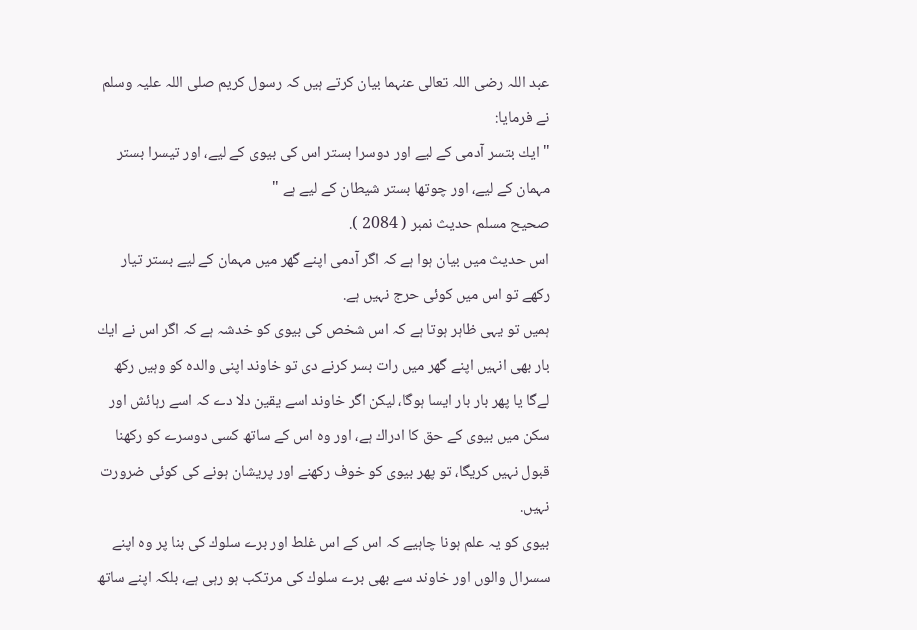عبد اللہ رضى اللہ تعالى عنہما بيان كرتے ہيں كہ رسول كريم صلى اللہ عليہ وسلم نے فرمايا:
" ايك بتسر آدمى كے ليے اور دوسرا بستر اس كى بيوى كے ليے، اور تيسرا بستر مہمان كے ليے، اور چوتھا بستر شيطان كے ليے ہے "
صحيح مسلم حديث نمبر ( 2084 ).
اس حديث ميں بيان ہوا ہے كہ اگر آدمى اپنے گھر ميں مہمان كے ليے بستر تيار ركھے تو اس ميں كوئى حرج نہيں ہے.
ہميں تو يہى ظاہر ہوتا ہے كہ اس شخص كى بيوى كو خدشہ ہے كہ اگر اس نے ايك بار بھى انہيں اپنے گھر ميں رات بسر كرنے دى تو خاوند اپنى والدہ كو وہيں ركھ لےگا يا پھر بار بار ايسا ہوگا، ليكن اگر خاوند اسے يقين دلا دے كہ اسے رہائش اور سكن ميں بيوى كے حق كا ادراك ہے، اور وہ اس كے ساتھ كسى دوسرے كو ركھنا قبول نہيں كريگا، تو پھر بيوى كو خوف ركھنے اور پريشان ہونے كى كوئى ضرورت نہيں.
بيوى كو يہ علم ہونا چاہيے كہ اس كے اس غلط اور برے سلوك كى بنا پر وہ اپنے سسرال والوں اور خاوند سے بھى برے سلوك كى مرتكب ہو رہى ہے، بلكہ اپنے ساتھ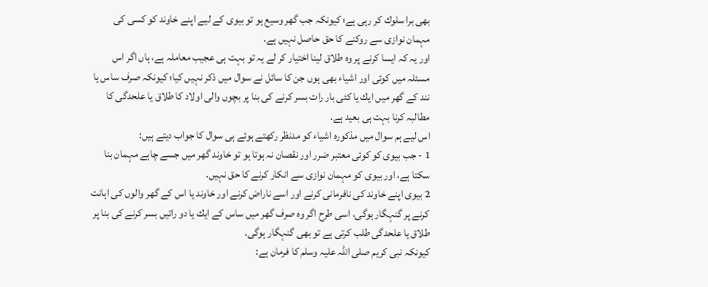بھى برا سلوك كر رہى ہے؛ كيونكہ جب گھر وسيع ہو تو بيوى كے ليے اپنے خاوند كو كسى كى مہمان نوازى سے روكنے كا حق حاصل نہيں ہے.
اور يہ كہ ايسا كرنے پر وہ طلاق لينا اختيار كر لے يہ تو بہت ہى عجيب معاملہ ہے، ہاں اگر اس مسئلہ ميں كوئى اور اشياء بھى ہوں جن كا سائل نے سوال ميں ذكر نہيں كيا؛ كيونكہ صرف ساس يا نند كے گھر ميں ايك يا كئى بار رات بسر كرنے كى بنا پر بچوں والى اولاد كا طلاق يا علحدگى كا مطالبہ كرنا بہت ہى بعيد ہے.
اس ليے ہم سوال ميں مذكورہ اشياء كو مدنظر ركھتے ہوئے ہى سوال كا جواب ديتے ہيں:
1 - جب بيوى كو كوئى معتبر ضرر اور نقصان نہ ہوتا ہو تو خاوند گھر ميں جسے چاہے مہمان بنا سكتا ہے، اور بيوى كو مہمان نوازى سے انكار كرنے كا حق نہيں.
2 بيوى اپنے خاوند كى نافرمانى كرنے اور اسے ناراض كرنے اور خاوند يا اس كے گھر والوں كى اہانت كرنے پر گنہگار ہوگى، اسى طرح اگر وہ صرف گھر ميں ساس كے ايك يا دو راتيں بسر كرنے كى بنا پر طلاق يا علحدگى طلب كرتى ہے تو بھى گنہگار ہوگى.
كيونكہ نبى كريم صلى اللہ عليہ وسلم كا فرمان ہے: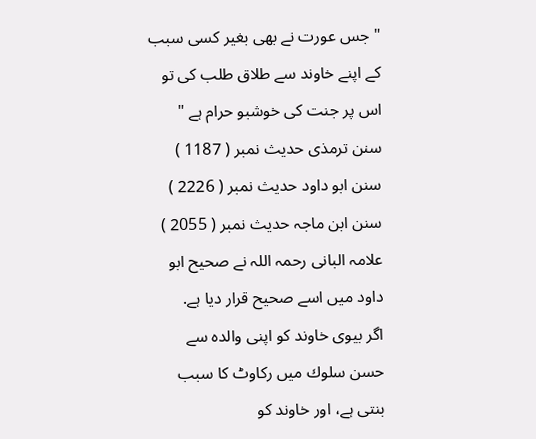" جس عورت نے بھى بغير كسى سبب كے اپنے خاوند سے طلاق طلب كى تو اس پر جنت كى خوشبو حرام ہے "
سنن ترمذى حديث نمبر ( 1187 ) سنن ابو داود حديث نمبر ( 2226 ) سنن ابن ماجہ حديث نمبر ( 2055 ) علامہ البانى رحمہ اللہ نے صحيح ابو داود ميں اسے صحيح قرار ديا ہے.
اگر بيوى خاوند كو اپنى والدہ سے حسن سلوك ميں ركاوٹ كا سبب بنتى ہے، اور خاوند كو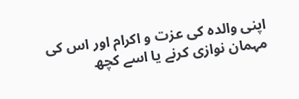اپنى والدہ كى عزت و اكرام اور اس كى مہمان نوازى كرنے يا اسے كچھ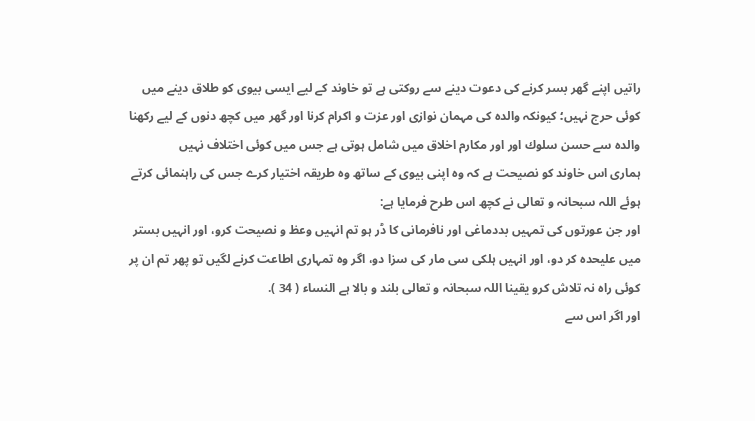راتيں اپنے گھر بسر كرنے كى دعوت دينے سے روكتى ہے تو خاوند كے ليے ايسى بيوى كو طلاق دينے ميں كوئى حرج نہيں؛ كيونكہ والدہ كى مہمان نوازى اور عزت و اكرام كرنا اور گھر ميں كچھ دنوں كے ليے ركھنا والدہ سے حسن سلوك اور اور مكارم اخلاق ميں شامل ہوتى ہے جس ميں كوئى اختلاف نہيں
ہمارى اس خاوند كو نصيحت ہے كہ وہ اپنى بيوى كے ساتھ وہ طريقہ اختيار كرے جس كى راہنمائى كرتے ہوئے اللہ سبحانہ و تعالى نے كچھ اس طرح فرمايا ہے:
اور جن عورتوں كى تمہيں بددماغى اور نافرمانى كا ڈر ہو تم انہيں وعظ و نصيحت كرو، اور انہيں بستر ميں عليحدہ كر دو، اور انہيں ہلكى سى مار كى سزا دو، اگر وہ تمہارى اطاعت كرنے لگيں تو پھر تم ان پر كوئى راہ نہ تلاش كرو يقينا اللہ سبحانہ و تعالى بلند و بالا ہے النساء ( 34 ).
اور اگر اس سے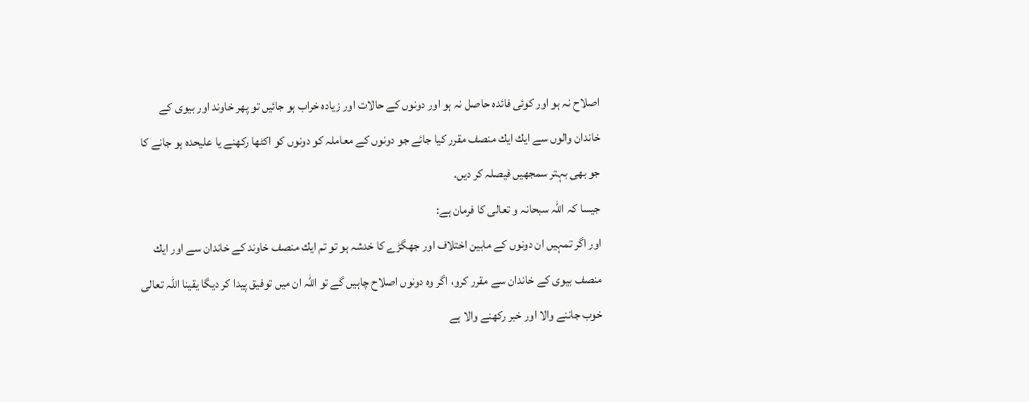اصلاح نہ ہو اور كوئى فائدہ حاصل نہ ہو اور دونوں كے حالات اور زيادہ خراب ہو جائيں تو پھر خاوند اور بيوى كے خاندان والوں سے ايك ايك منصف مقرر كيا جائے جو دونوں كے معاملہ كو دونوں كو اكٹھا ركھنے يا عليحدہ ہو جانے كا جو بھى بہتر سمجھيں فيصلہ كر ديں.
جيسا كہ اللہ سبحانہ و تعالى كا فرمان ہے:
اور اگر تمہيں ان دونوں كے مابين اختلاف اور جھگڑے كا خدشہ ہو تو تم ايك منصف خاوند كے خاندان سے اور ايك منصف بيوى كے خاندان سے مقرر كرو، اگر وہ دونوں اصلاح چاہيں گے تو اللہ ان ميں توفيق پيدا كر ديگا يقينا اللہ تعالى خوب جاننے والا اور خبر ركھنے والا ہے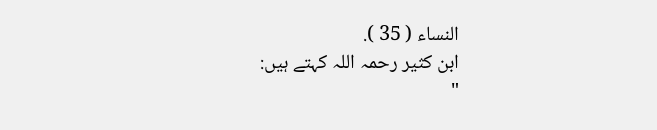النساء ( 35 ).
ابن كثير رحمہ اللہ كہتے ہيں:
"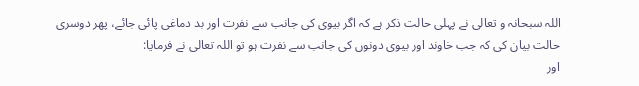اللہ سبحانہ و تعالى نے پہلى حالت ذكر ہے كہ اگر بيوى كى جانب سے نفرت اور بد دماغى پائى جائے، پھر دوسرى حالت بيان كى كہ جب خاوند اور بيوى دونوں كى جانب سے نفرت ہو تو اللہ تعالى نے فرمايا:
اور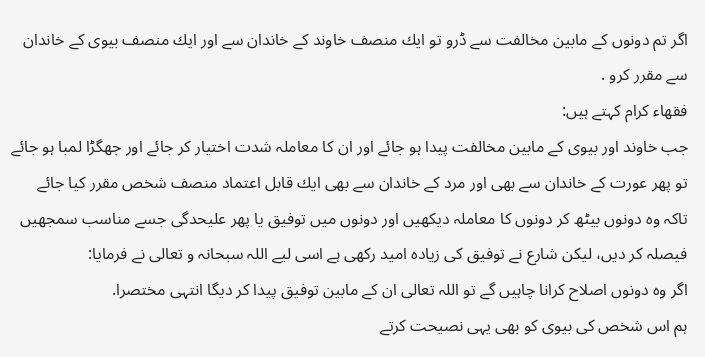اگر تم دونوں كے مابين مخالفت سے ڈرو تو ايك منصف خاوند كے خاندان سے اور ايك منصف بيوى كے خاندان سے مقرر كرو .
فقھاء كرام كہتے ہيں:
جب خاوند اور بيوى كے مابين مخالفت پيدا ہو جائے اور ان كا معاملہ شدت اختيار كر جائے اور جھگڑا لمبا ہو جائے تو پھر عورت كے خاندان سے بھى اور مرد كے خاندان سے بھى ايك قابل اعتماد منصف شخص مقرر كيا جائے تاكہ وہ دونوں بيٹھ كر دونوں كا معاملہ ديكھيں اور دونوں ميں توفيق يا پھر عليحدگى جسے مناسب سمجھيں فيصلہ كر ديں، ليكن شارع نے توفيق كى زيادہ اميد ركھى ہے اسى ليے اللہ سبحانہ و تعالى نے فرمايا:
اگر وہ دونوں اصلاح كرانا چاہيں گے تو اللہ تعالى ان كے مابين توفيق پيدا كر ديگا انتہى مختصرا.
ہم اس شخص كى بيوى كو بھى يہى نصيحت كرتے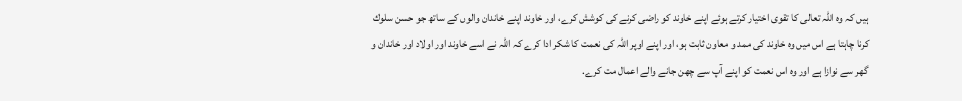ہيں كہ وہ اللہ تعالى كا تقوى اختيار كرتے ہوئے اپنے خاوند كو راضى كرنے كى كوشش كرے، اور خاوند اپنے خاندان والوں كے ساتھ جو حسن سلوك كرنا چاہتا ہے اس ميں وہ خاوند كى ممد و معاون ثابت ہو، اور اپنے اوپر اللہ كى نعمت كا شكر ادا كرے كہ اللہ نے اسے خاوند اور اولاد اور خاندان و گھر سے نوازا ہے اور وہ اس نعمت كو اپنے آپ سے چھن جانے والے اعمال مت كرے.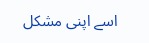اسے اپنى مشكل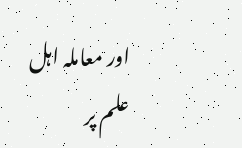اور معاملہ اہل علم پر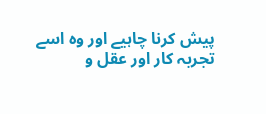پيش كرنا چاہيے اور وہ اسے تجربہ كار اور عقل و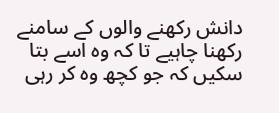دانش ركھنے والوں كے سامنے ركھنا چاہيے تا كہ وہ اسے بتا سكيں كہ جو كچھ وہ كر رہى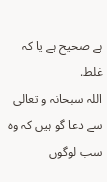ہے صحيح ہے يا كہ غلط.
اللہ سبحانہ و تعالى سے دعا گو ہيں كہ وہ سب لوگوں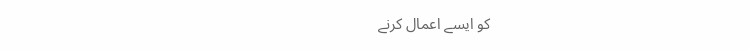كو ايسے اعمال كرنے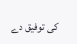كى توفيق دے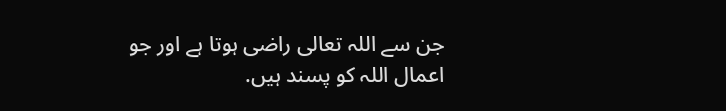جن سے اللہ تعالى راضى ہوتا ہے اور جو اعمال اللہ كو پسند ہيں.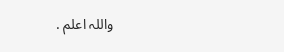واللہ اعلم .